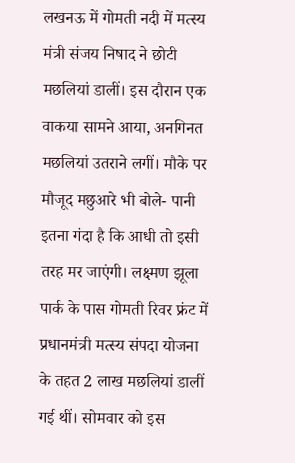लखनऊ में गोमती नदी में मत्स्य मंत्री संजय निषाद ने छोटी मछलियां डालीं। इस दौरान एक वाकया सामने आया, अनगिनत मछलियां उतराने लगीं। मौके पर मौजूद मछुआरे भी बोले- पानी इतना गंदा है कि आधी तो इसी तरह मर जाएंगी। लक्ष्मण झूला पार्क के पास गोमती रिवर फ्रंट में प्रधानमंत्री मत्स्य संपदा योजना के तहत 2 लाख मछलियां डालीं गई थीं। सोमवार को इस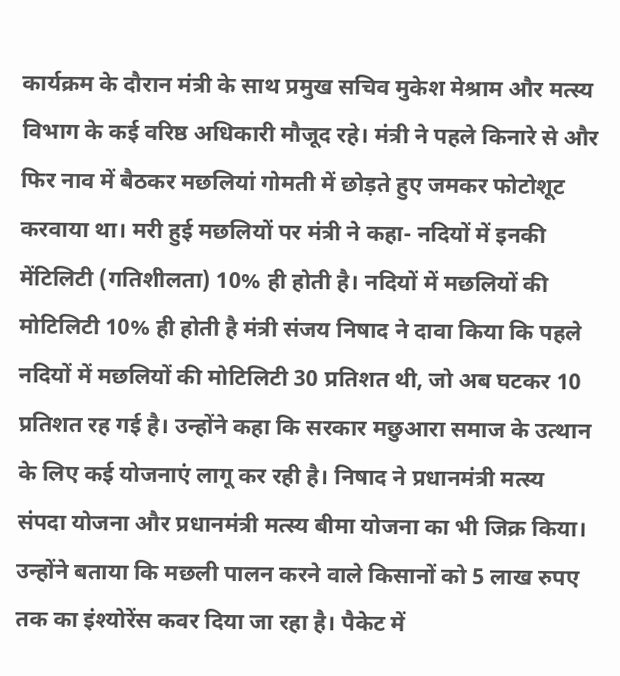कार्यक्रम के दौरान मंत्री के साथ प्रमुख सचिव मुकेश मेश्राम और मत्स्य विभाग के कई वरिष्ठ अधिकारी मौजूद रहे। मंत्री ने पहले किनारे से और फिर नाव में बैठकर मछलियां गोमती में छोड़ते हुए जमकर फोटोशूट करवाया था। मरी हुई मछलियों पर मंत्री ने कहा- नदियों में इनकी मेंटिलिटी (गतिशीलता) 10% ही होती है। नदियों में मछलियों की मोटिलिटी 10% ही होती है मंत्री संजय निषाद ने दावा किया कि पहले नदियों में मछलियों की मोटिलिटी 30 प्रतिशत थी, जो अब घटकर 10 प्रतिशत रह गई है। उन्होंने कहा कि सरकार मछुआरा समाज के उत्थान के लिए कई योजनाएं लागू कर रही है। निषाद ने प्रधानमंत्री मत्स्य संपदा योजना और प्रधानमंत्री मत्स्य बीमा योजना का भी जिक्र किया। उन्होंने बताया कि मछली पालन करने वाले किसानों को 5 लाख रुपए तक का इंश्योरेंस कवर दिया जा रहा है। पैकेट में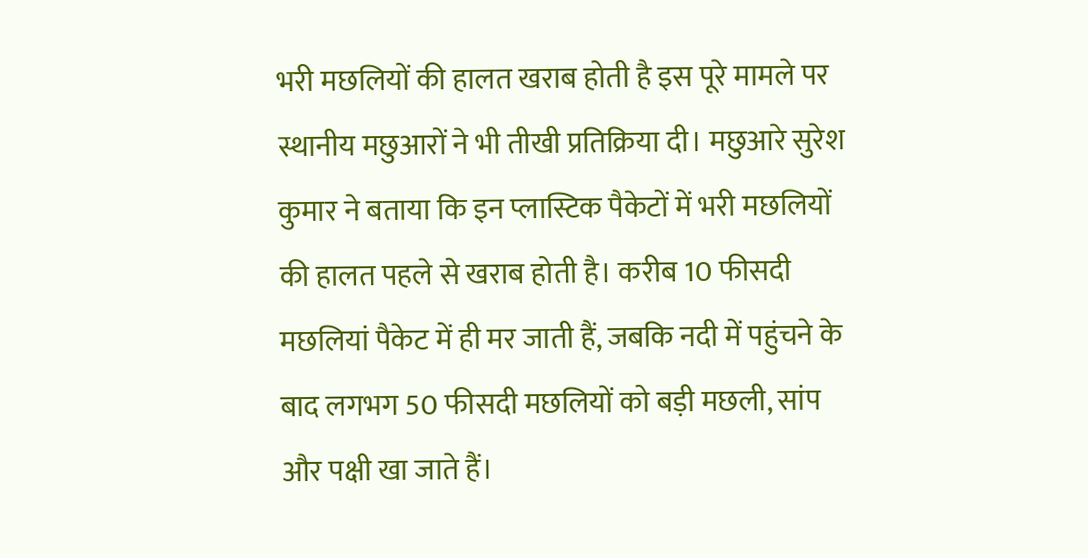भरी मछलियों की हालत खराब होती है इस पूरे मामले पर स्थानीय मछुआरों ने भी तीखी प्रतिक्रिया दी। मछुआरे सुरेश कुमार ने बताया कि इन प्लास्टिक पैकेटों में भरी मछलियों की हालत पहले से खराब होती है। करीब 10 फीसदी मछलियां पैकेट में ही मर जाती हैं, जबकि नदी में पहुंचने के बाद लगभग 50 फीसदी मछलियों को बड़ी मछली, सांप और पक्षी खा जाते हैं।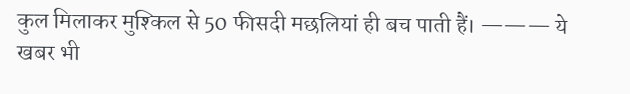कुल मिलाकर मुश्किल से 50 फीसदी मछलियां ही बच पाती हैं। ——— ये खबर भी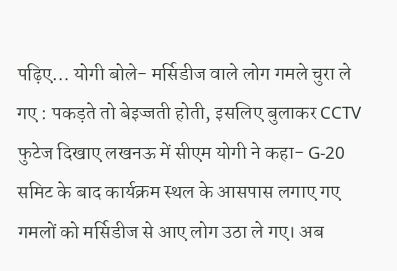पढ़िए… योगी बोले- मर्सिडीज वाले लोग गमले चुरा ले गए : पकड़ते तो बेइज्जती होती, इसलिए बुलाकर CCTV फुटेज दिखाए लखनऊ में सीएम योगी ने कहा- G-20 समिट के बाद कार्यक्रम स्थल के आसपास लगाए गए गमलों को मर्सिडीज से आए लोग उठा ले गए। अब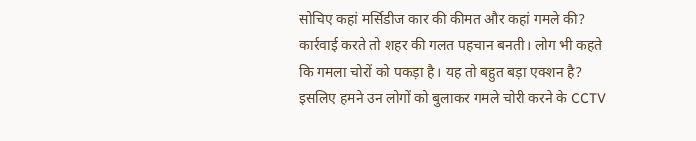सोचिए कहां मर्सिडीज कार की कीमत और कहां गमले की? कार्रवाई करते तो शहर की गलत पहचान बनती। लोग भी कहते कि गमला चोरों को पकड़ा है। यह तो बहुत बड़ा एक्शन है? इसलिए हमने उन लोगों को बुलाकर गमले चोरी करने के CCTV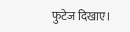फुटेज दिखाए।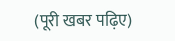(पूरी खबर पढ़िए)